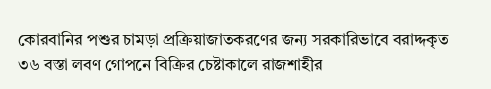কোরবানির পশুর চামড়া প্রক্রিয়াজাতকরণের জন্য সরকারিভাবে বরাদ্দকৃত ৩৬ বস্তা লবণ গোপনে বিক্রির চেষ্টাকালে রাজশাহীর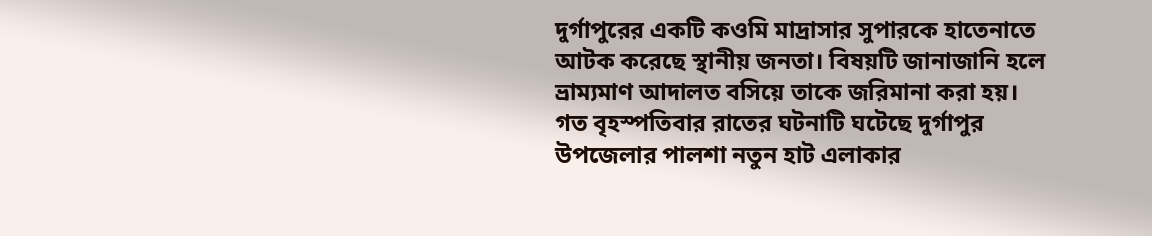দুর্গাপুরের একটি কওমি মাদ্রাসার সুপারকে হাতেনাতে আটক করেছে স্থানীয় জনতা। বিষয়টি জানাজানি হলে ভ্রাম্যমাণ আদালত বসিয়ে তাকে জরিমানা করা হয়।
গত বৃহস্পতিবার রাতের ঘটনাটি ঘটেছে দুর্গাপুর উপজেলার পালশা নতুন হাট এলাকার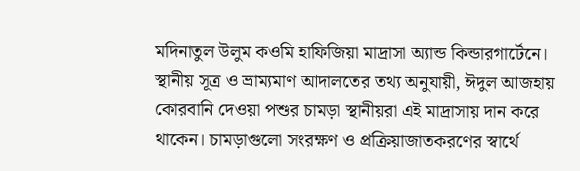মদিনাতুল উলুম কওমি হাফিজিয়া মাদ্রাসা অ্যান্ড কিন্ডারগার্টেনে। স্থানীয় সূত্র ও ভ্রাম্যমাণ আদালতের তথ্য অনুযায়ী, ঈদুল আজহায় কোরবানি দেওয়া পশুর চামড়া স্থানীয়রা এই মাদ্রাসায় দান করে থাকেন। চামড়াগুলো সংরক্ষণ ও প্রক্রিয়াজাতকরণের স্বার্থে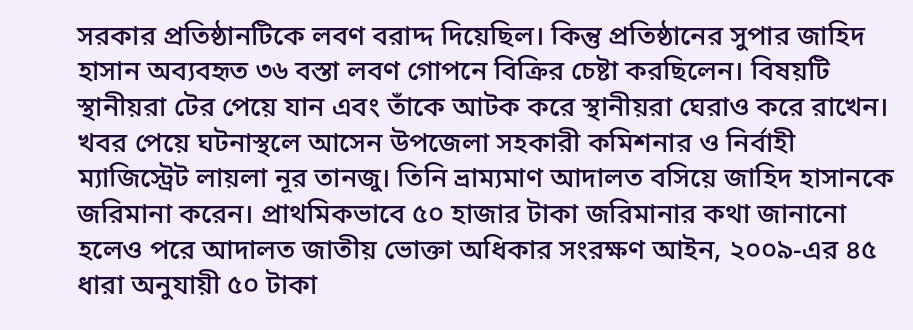সরকার প্রতিষ্ঠানটিকে লবণ বরাদ্দ দিয়েছিল। কিন্তু প্রতিষ্ঠানের সুপার জাহিদ হাসান অব্যবহৃত ৩৬ বস্তা লবণ গোপনে বিক্রির চেষ্টা করছিলেন। বিষয়টি স্থানীয়রা টের পেয়ে যান এবং তাঁকে আটক করে স্থানীয়রা ঘেরাও করে রাখেন।
খবর পেয়ে ঘটনাস্থলে আসেন উপজেলা সহকারী কমিশনার ও নির্বাহী ম্যাজিস্ট্রেট লায়লা নূর তানজু। তিনি ভ্রাম্যমাণ আদালত বসিয়ে জাহিদ হাসানকে জরিমানা করেন। প্রাথমিকভাবে ৫০ হাজার টাকা জরিমানার কথা জানানো হলেও পরে আদালত জাতীয় ভোক্তা অধিকার সংরক্ষণ আইন, ২০০৯-এর ৪৫ ধারা অনুযায়ী ৫০ টাকা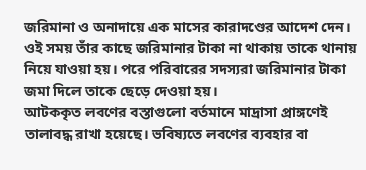জরিমানা ও অনাদায়ে এক মাসের কারাদণ্ডের আদেশ দেন। ওই সময় তাঁর কাছে জরিমানার টাকা না থাকায় তাকে থানায় নিয়ে যাওয়া হয়। পরে পরিবারের সদস্যরা জরিমানার টাকা জমা দিলে তাকে ছেড়ে দেওয়া হয়।
আটককৃত লবণের বস্তাগুলো বর্তমানে মাদ্রাসা প্রাঙ্গণেই তালাবদ্ধ রাখা হয়েছে। ভবিষ্যতে লবণের ব্যবহার বা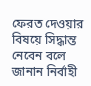ফেরত দেওয়ার বিষয়ে সিদ্ধান্ত নেবেন বলে জানান নির্বাহী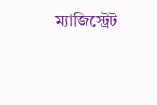ম্যাজিস্ট্রেট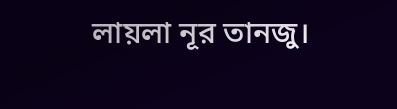লায়লা নূর তানজু।